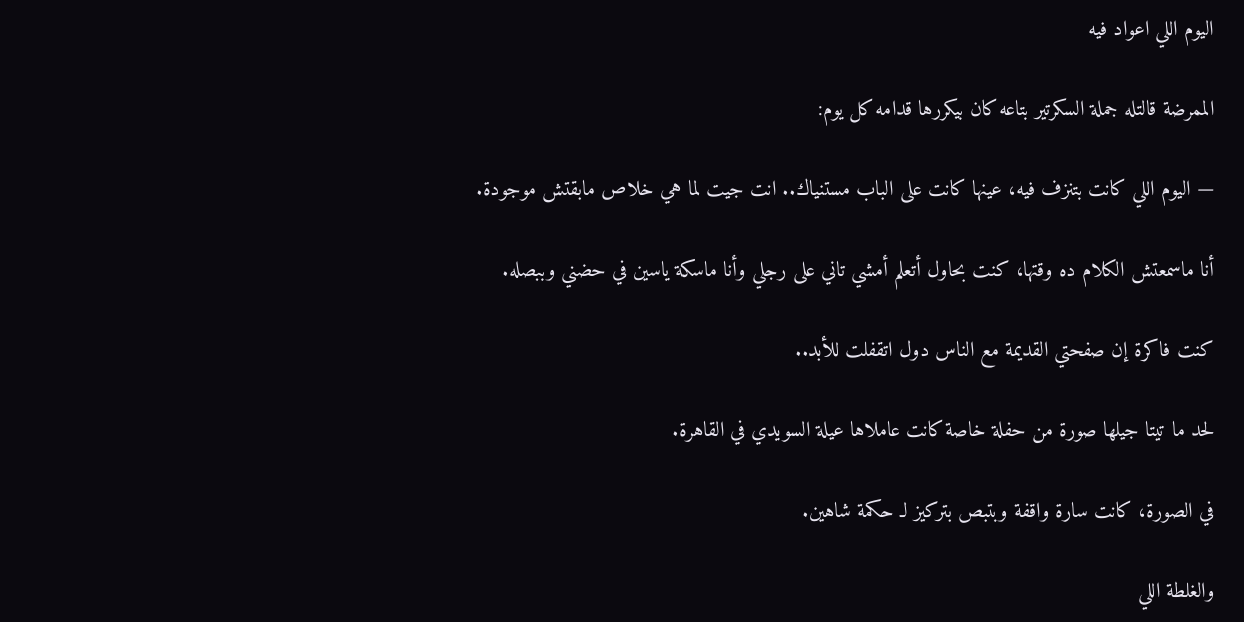اليوم اللي اعواد فيه

الممرضة قالتله جملة السكرتير بتاعه كان بيكررها قدامه كل يوم:

— اليوم اللي كانت بتنزف فيه، عينها كانت على الباب مستنياك.. انت جيت لما هي خلاص مابقتش موجودة.

أنا ماسمعتش الكلام ده وقتها، كنت بحاول أتعلم أمشي تاني على رجلي وأنا ماسكة ياسين في حضني وببصله.

كنت فاكرة إن صفحتي القديمة مع الناس دول اتقفلت للأبد..

لحد ما تيتا جيلها صورة من حفلة خاصة كانت عاملاها عيلة السويدي في القاهرة.

في الصورة، كانت سارة واقفة وبتبص بتركيز لـ حكمة شاهين.

والغلطة اللي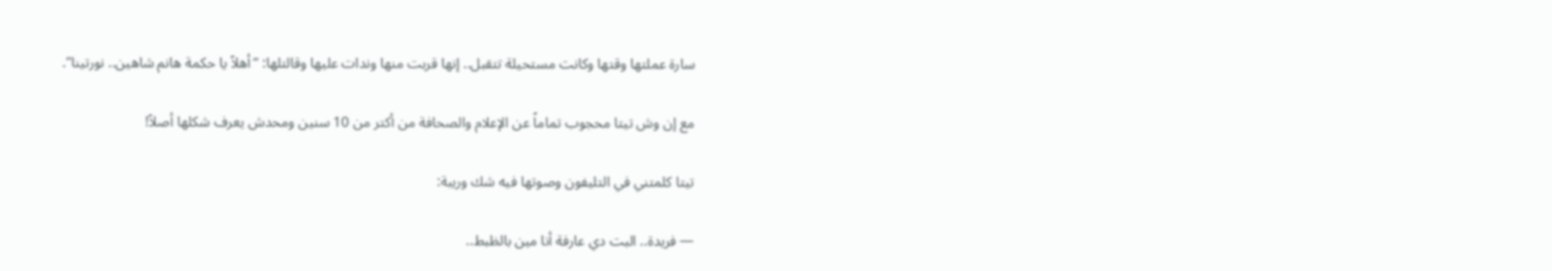سارة عملتها وقتها وكانت مستحيلة تتقبل.. إنها قربت منها وندات عليها وقالتلها: “أهلاً يا حكمة هانم شاهين.. نورتينا”.

مع إن وش تيتا محجوب تماماً عن الإعلام والصحافة من أكتر من 10 سنين ومحدش يعرف شكلها أصلاً!

تيتا كلمتني في التليفون وصوتها فيه شك وريبة:

— فريدة.. البت دي عارفة أنا مين بالظبط..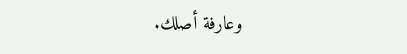وعارفة أصلك.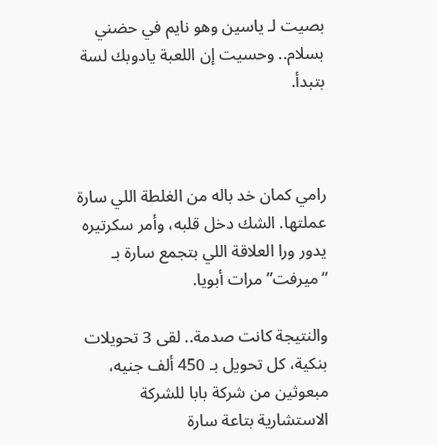بصيت لـ ياسين وهو نايم في حضني بسلام.. وحسيت إن اللعبة يادوبك لسة بتبدأ.



رامي كمان خد باله من الغلطة اللي سارة عملتها. الشك دخل قلبه، وأمر سكرتيره يدور ورا العلاقة اللي بتجمع سارة بـ “ميرفت” مرات أبويا.

والنتيجة كانت صدمة.. لقى 3 تحويلات بنكية، كل تحويل بـ 450 ألف جنيه، مبعوثين من شركة بابا للشركة الاستشارية بتاعة سارة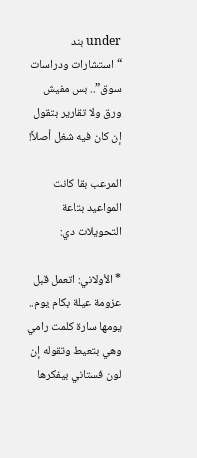under بند “استشارات ودراسات سوق”.. بس مفيش ورق ولا تقارير بتقول إن كان فيه شغل أصلاً!

المرعب بقا كانت المواعيد بتاعة التحويلات دي:

* الأولاني: اتعمل قبل عزومة عيلة بكام يوم.. يومها سارة كلمت رامي وهي بتعيط وتقوله إن لون فستاني بيفكرها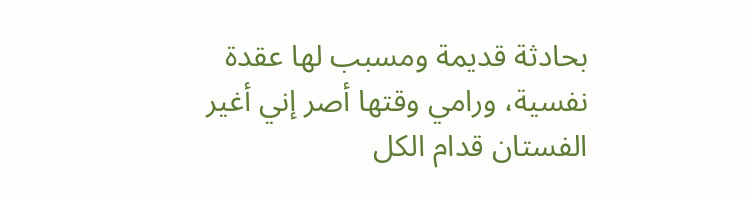بحادثة قديمة ومسبب لها عقدة نفسية، ورامي وقتها أصر إني أغير الفستان قدام الكل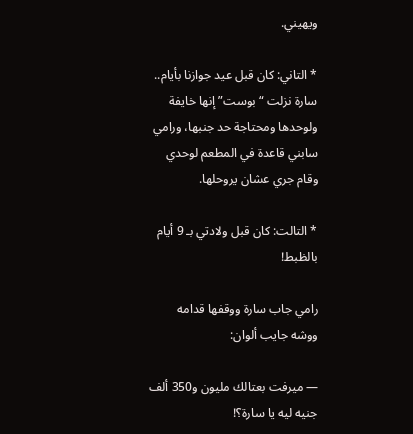ويهيني.

* التاني: كان قبل عيد جوازنا بأيام.. سارة نزلت “بوست” إنها خايفة ولوحدها ومحتاجة حد جنبها، ورامي سابني قاعدة في المطعم لوحدي وقام جري عشان يروحلها.

* التالت: كان قبل ولادتي بـ 9 أيام بالظبط!

رامي جاب سارة ووقفها قدامه ووشه جايب ألوان:

— ميرفت بعتالك مليون و350 ألف جنيه ليه يا سارة؟!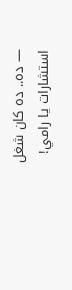— ده.. ده كان شغل استشارات يا رامي!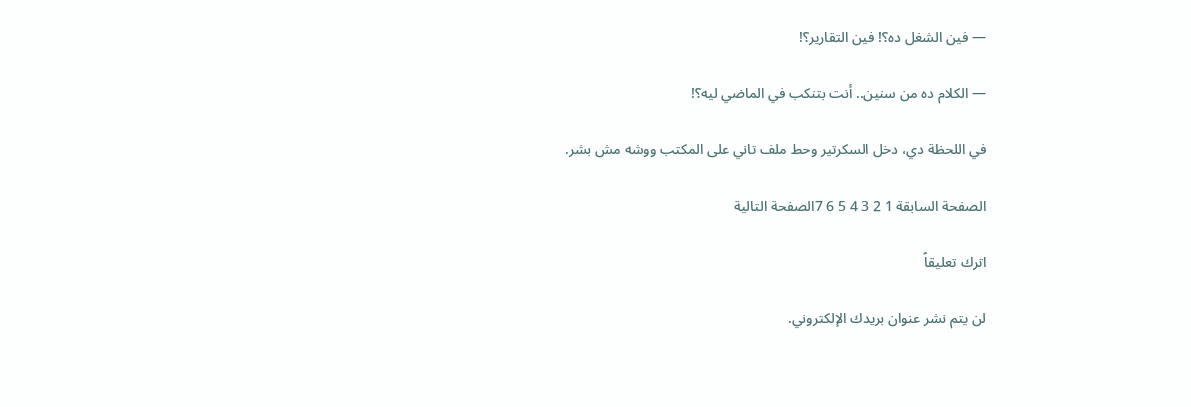— فين الشغل ده؟! فين التقارير؟!

— الكلام ده من سنين.. أنت بتنكب في الماضي ليه؟!

في اللحظة دي، دخل السكرتير وحط ملف تاني على المكتب ووشه مش بشر.

الصفحة السابقة 1 2 3 4 5 6 7الصفحة التالية

اترك تعليقاً

لن يتم نشر عنوان بريدك الإلكتروني.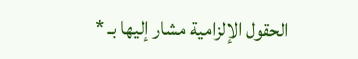الحقول الإلزامية مشار إليها بـ *